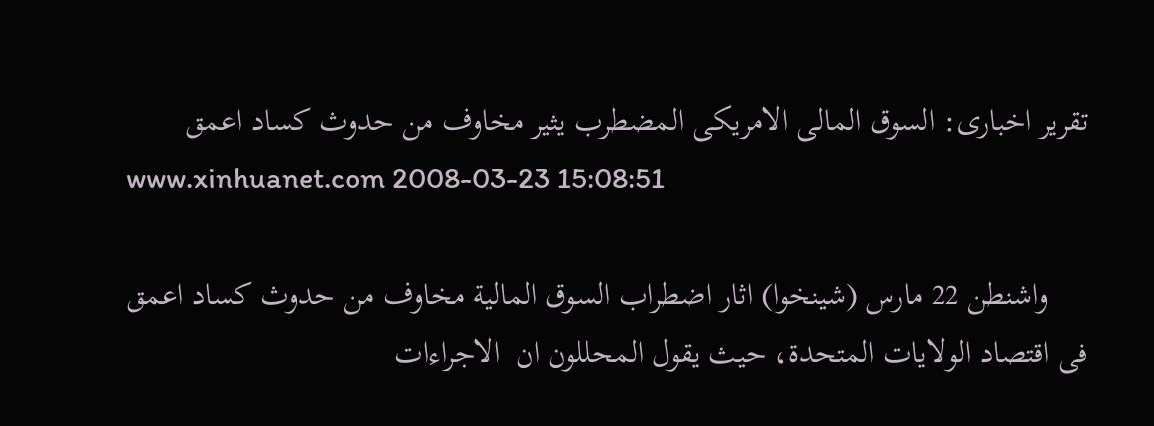تقرير اخبارى: السوق المالى الامريكى المضطرب يثير مخاوف من حدوث كساد اعمق
www.xinhuanet.com 2008-03-23 15:08:51

     واشنطن 22 مارس (شينخوا) اثار اضطراب السوق المالية مخاوف من حدوث كساد اعمق فى اقتصاد الولايات المتحدة، حيث يقول المحللون ان  الاجراءات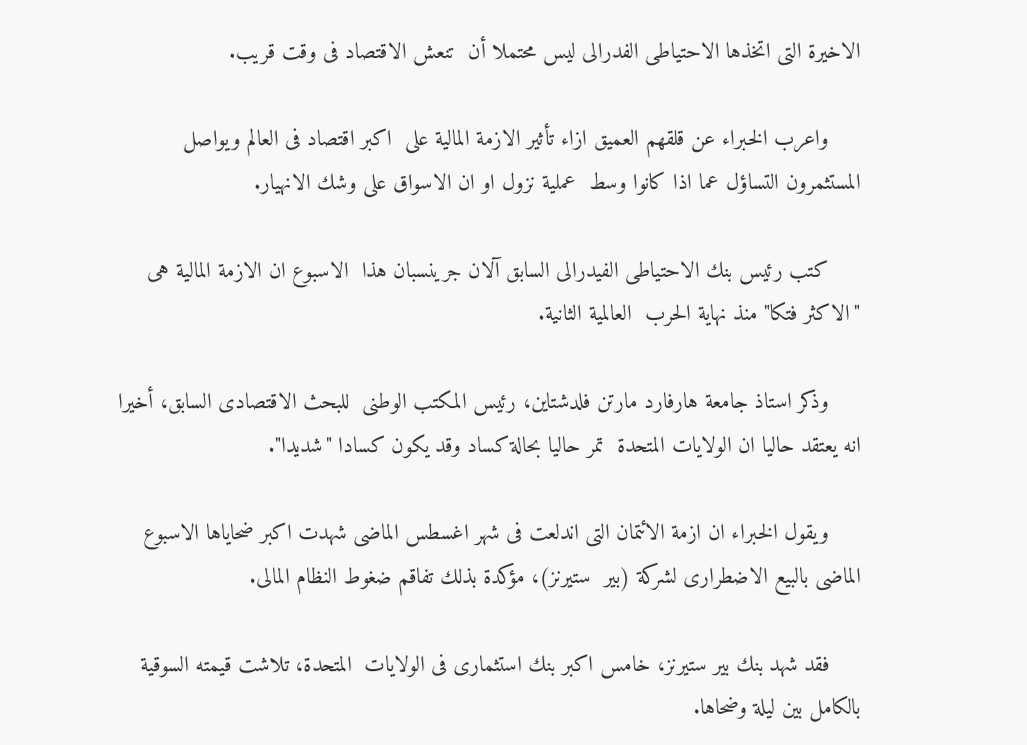الاخيرة التى اتخذها الاحتياطى الفدرالى ليس محتملا أن  تنعش الاقتصاد فى وقت قريب.

     واعرب الخبراء عن قلقهم العميق ازاء تأثير الازمة المالية على  اكبر اقتصاد فى العالم ويواصل المستثمرون التساؤل عما اذا كانوا وسط  عملية نزول او ان الاسواق على وشك الانهيار.

     كتب رئيس بنك الاحتياطى الفيدرالى السابق آلان جرينسبان هذا  الاسبوع ان الازمة المالية هى "الاكثر فتكا" منذ نهاية الحرب  العالمية الثانية.

     وذكر استاذ جامعة هارفارد مارتن فلدشتاين، رئيس المكتب الوطنى  للبحث الاقتصادى السابق، أخيرا انه يعتقد حاليا ان الولايات المتحدة  تمر حاليا بحالة كساد وقد يكون كسادا "شديدا".

     ويقول الخبراء ان ازمة الائتمان التى اندلعت فى شهر اغسطس الماضى شهدت اكبر ضحاياها الاسبوع الماضى بالبيع الاضطرارى لشركة (بير  ستيرنز)، مؤكدة بذلك تفاقم ضغوط النظام المالى.

     فقد شهد بنك بير ستيرنز، خامس اكبر بنك استثمارى فى الولايات  المتحدة، تلاشت قيمته السوقية بالكامل بين ليلة وضحاها.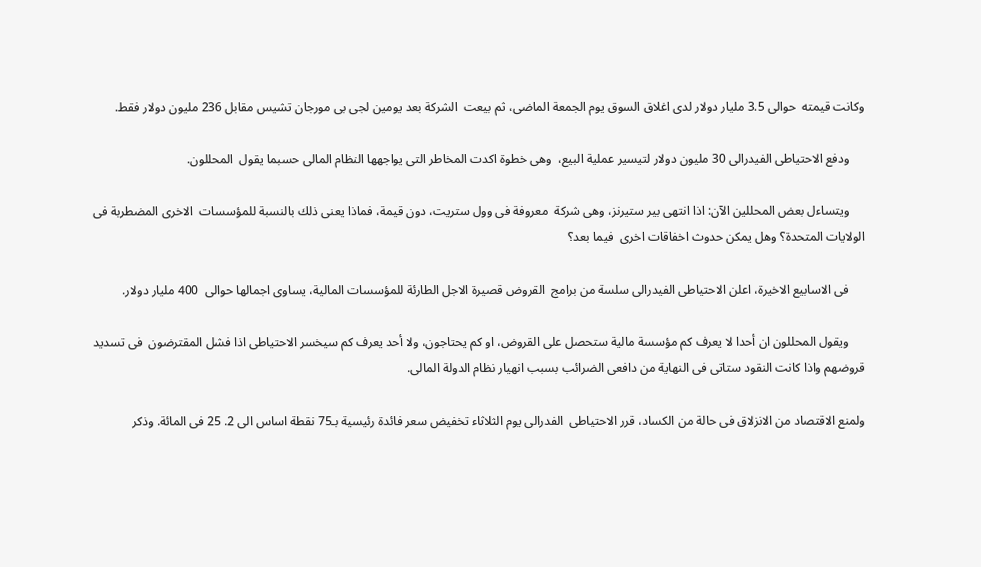وكانت قيمته  حوالى 3.5 مليار دولار لدى اغلاق السوق يوم الجمعة الماضى، ثم بيعت  الشركة بعد يومين لجى بى مورجان تشيس مقابل 236 مليون دولار فقط.

     ودفع الاحتياطى الفيدرالى 30 مليون دولار لتيسير عملية البيع،  وهى خطوة اكدت المخاطر التى يواجهها النظام المالى حسبما يقول  المحللون.

     ويتساءل بعض المحللين الآن: اذا انتهى بير ستيرنز، وهى شركة  معروفة فى وول ستريت، دون قيمة، فماذا يعنى ذلك بالنسبة للمؤسسات  الاخرى المضطربة فى الولايات المتحدة؟ وهل يمكن حدوث اخفاقات اخرى  فيما بعد؟

     فى الاسابيع الاخيرة، اعلن الاحتياطى الفيدرالى سلسة من برامج  القروض قصيرة الاجل الطارئة للمؤسسات المالية، يساوى اجمالها حوالى  400 مليار دولار.

     ويقول المحللون ان أحدا لا يعرف كم مؤسسة مالية ستحصل على القروض، او كم يحتاجون، ولا أحد يعرف كم سيخسر الاحتياطى اذا فشل المقترضون  فى تسديد قروضهم واذا كانت النقود ستاتى فى النهاية من دافعى الضرائب بسبب انهيار نظام الدولة المالى.

ولمنع الاقتصاد من الانزلاق فى حالة من الكساد، قرر الاحتياطى  الفدرالى يوم الثلاثاء تخفيض سعر فائدة رئيسية بـ75 نقطة اساس الى 2. 25 فى المائة. وذكر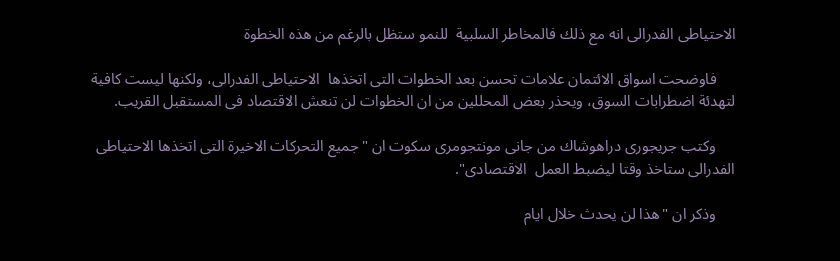الاحتياطى الفدرالى انه مع ذلك فالمخاطر السلبية  للنمو ستظل بالرغم من هذه الخطوة

     فاوضحت اسواق الائتمان علامات تحسن بعد الخطوات التى اتخذها  الاحتياطى الفدرالى، ولكنها ليست كافية لتهدئة اضطرابات السوق، ويحذر بعض المحللين من ان الخطوات لن تنعش الاقتصاد فى المستقبل القريب.

     وكتب جريجورى دراهوشاك من جانى مونتجومرى سكوت ان "جميع التحركات الاخيرة التى اتخذها الاحتياطى الفدرالى ستاخذ وقتا ليضبط العمل  الاقتصادى".

     وذكر ان "هذا لن يحدث خلال ايام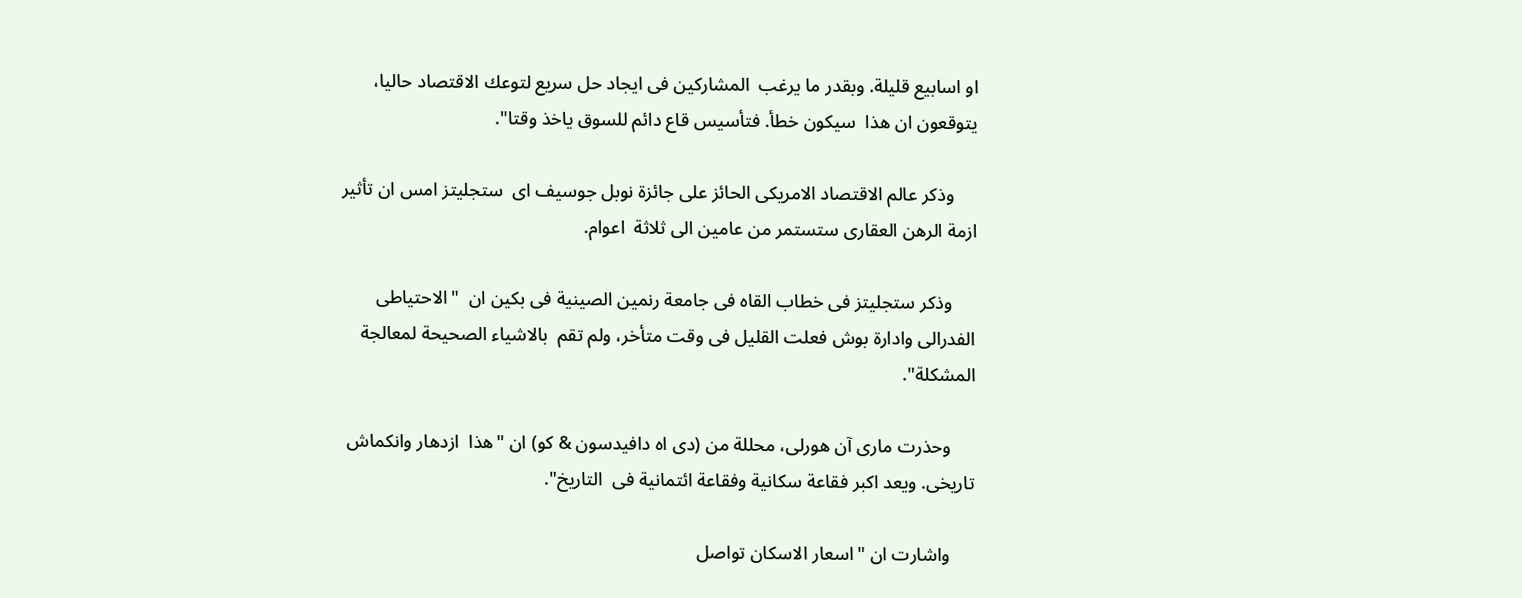او اسابيع قليلة. وبقدر ما يرغب  المشاركين فى ايجاد حل سريع لتوعك الاقتصاد حاليا، يتوقعون ان هذا  سيكون خطأ. فتأسيس قاع دائم للسوق ياخذ وقتا".

     وذكر عالم الاقتصاد الامريكى الحائز على جائزة نوبل جوسيف اى  ستجليتز امس ان تأثير ازمة الرهن العقارى ستستمر من عامين الى ثلاثة  اعوام.

     وذكر ستجليتز فى خطاب القاه فى جامعة رنمين الصينية فى بكين ان  "الاحتياطى الفدرالى وادارة بوش فعلت القليل فى وقت متأخر، ولم تقم  بالاشياء الصحيحة لمعالجة المشكلة".

     وحذرت مارى آن هورلى، محللة من (دى اه دافيدسون & كو) ان "هذا  ازدهار وانكماش تاريخى. ويعد اكبر فقاعة سكانية وفقاعة ائتمانية فى  التاريخ".

     واشارت ان "اسعار الاسكان تواصل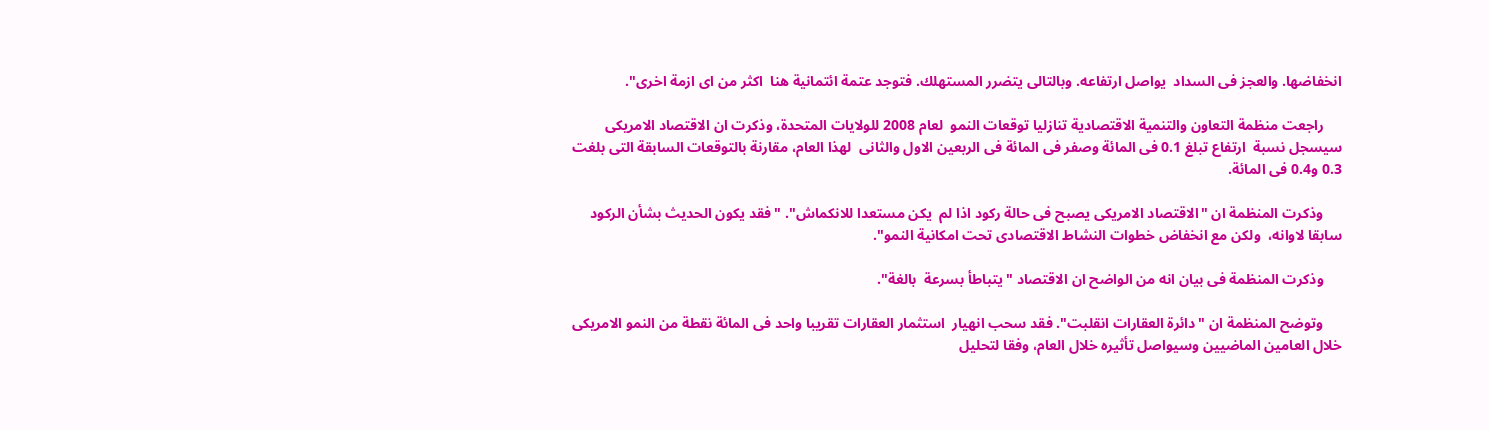انخفاضها. والعجز فى السداد  يواصل ارتفاعه. وبالتالى يتضرر المستهلك. فتوجد عتمة ائتمانية هنا  اكثر من اى ازمة اخرى".

     راجعت منظمة التعاون والتنمية الاقتصادية تنازليا توقعات النمو  لعام 2008 للولايات المتحدة، وذكرت ان الاقتصاد الامريكى سيسجل نسبة  ارتفاع تبلغ 0.1 فى المائة وصفر فى المائة فى الربعين الاول والثانى  لهذا العام، مقارنة بالتوقعات السابقة التى بلغت 0.3 و0.4 فى المائة.

     وذكرت المنظمة ان "الاقتصاد الامريكى يصبح فى حالة ركود اذا لم  يكن مستعدا للانكماش". "فقد يكون الحديث بشأن الركود سابقا لاوانه،  ولكن مع انخفاض خطوات النشاط الاقتصادى تحت امكانية النمو".

     وذكرت المنظمة فى بيان انه من الواضح ان الاقتصاد "يتباطأ بسرعة  بالغة".

     وتوضح المنظمة ان "دائرة العقارات انقلبت". فقد سحب انهيار  استثمار العقارات تقريبا واحد فى المائة نقطة من النمو الامريكى خلال العامين الماضيين وسيواصل تأثيره خلال العام، وفقا لتحليل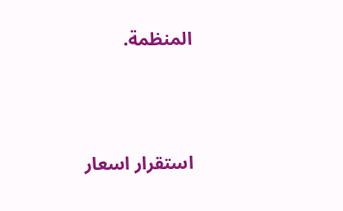المنظمة.




استقرار اسعار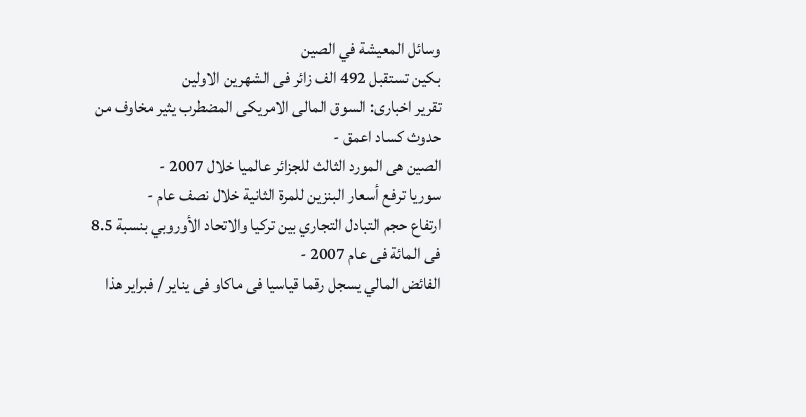وسائل المعيشة في الصين
بكين تستقبل 492 الف زائر فى الشهرين الاولين
تقرير اخبارى: السوق المالى الامريكى المضطرب يثير مخاوف من حدوث كساد اعمق -
الصين هى المورد الثالث للجزائر عالميا خلال 2007 -
سوريا ترفع أسعار البنزين للمرة الثانية خلال نصف عام -
ارتفاع حجم التبادل التجاري بين تركيا والاتحاد الأوروبي بنسبة 8.5 فى المائة فى عام 2007 -
الفائض المالي يسجل رقما قياسيا فى ماكاو فى يناير / فبراير هذا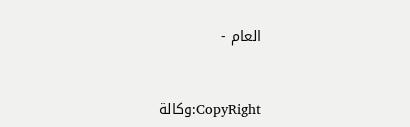العام -


CopyRight:وكالة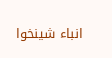انباء شينخوا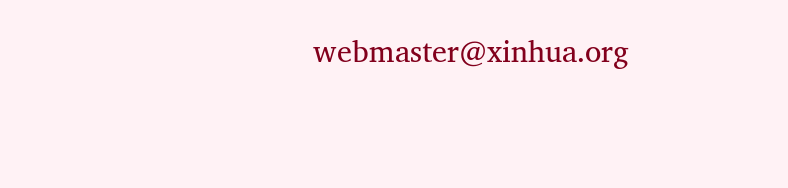webmaster@xinhua.org